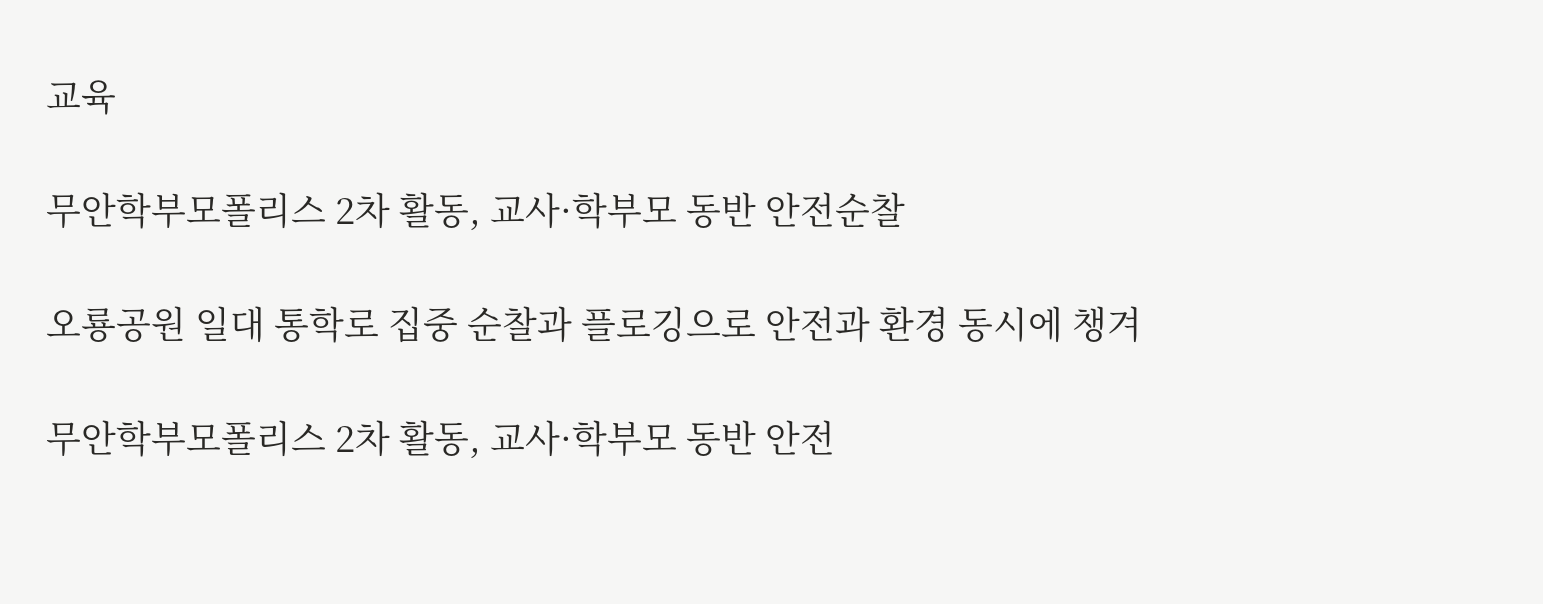교육

무안학부모폴리스 2차 활동, 교사·학부모 동반 안전순찰

오룡공원 일대 통학로 집중 순찰과 플로깅으로 안전과 환경 동시에 챙겨

무안학부모폴리스 2차 활동, 교사·학부모 동반 안전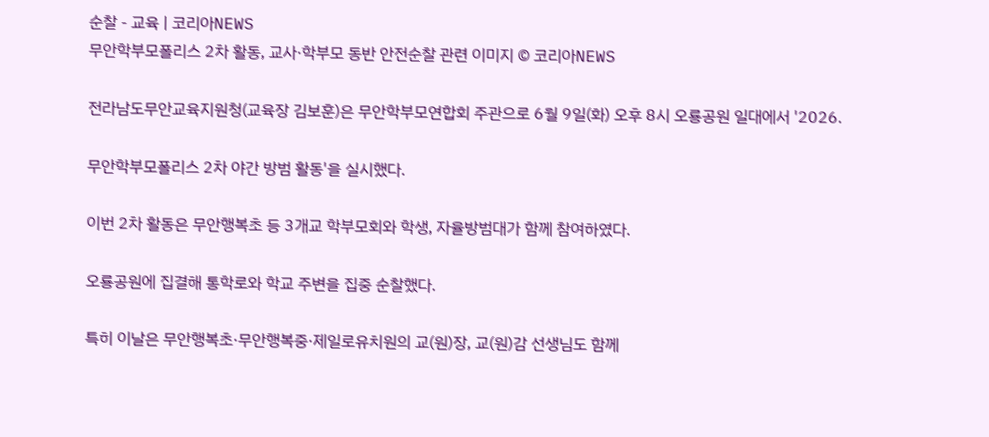순찰 - 교육 | 코리아NEWS
무안학부모폴리스 2차 활동, 교사·학부모 동반 안전순찰 관련 이미지 © 코리아NEWS

전라남도무안교육지원청(교육장 김보훈)은 무안학부모연합회 주관으로 6월 9일(화) 오후 8시 오룡공원 일대에서 '2026.

무안학부모폴리스 2차 야간 방범 활동'을 실시했다.

이번 2차 활동은 무안행복초 등 3개교 학부모회와 학생, 자율방범대가 함께 참여하였다.

오룡공원에 집결해 통학로와 학교 주변을 집중 순찰했다.

특히 이날은 무안행복초·무안행복중·제일로유치원의 교(원)장, 교(원)감 선생님도 함께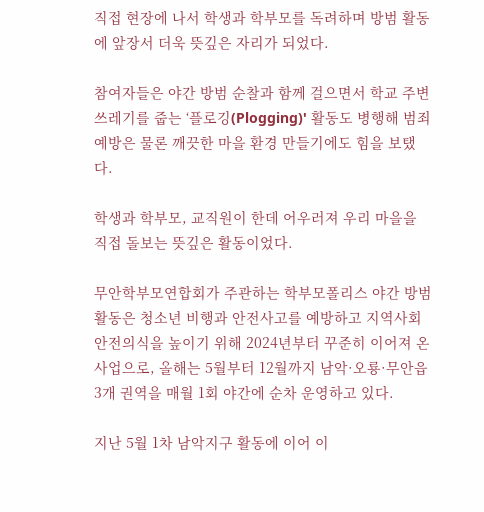직접 현장에 나서 학생과 학부모를 독려하며 방범 활동에 앞장서 더욱 뜻깊은 자리가 되었다.

참여자들은 야간 방범 순찰과 함께 걸으면서 학교 주변 쓰레기를 줍는 ‘플로깅(Plogging)' 활동도 병행해 범죄예방은 물론 깨끗한 마을 환경 만들기에도 힘을 보탰다.

학생과 학부모, 교직원이 한데 어우러져 우리 마을을 직접 돌보는 뜻깊은 활동이었다.

무안학부모연합회가 주관하는 학부모폴리스 야간 방범활동은 청소년 비행과 안전사고를 예방하고 지역사회 안전의식을 높이기 위해 2024년부터 꾸준히 이어져 온 사업으로, 올해는 5월부터 12월까지 남악·오룡·무안읍 3개 권역을 매월 1회 야간에 순차 운영하고 있다.

지난 5월 1차 남악지구 활동에 이어 이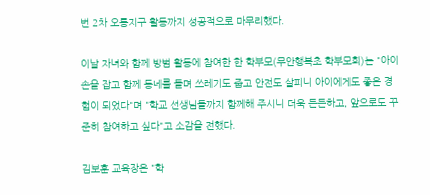번 2차 오룡지구 활동까지 성공적으로 마무리했다.

이날 자녀와 함께 방범 활동에 참여한 한 학부모(무안행복초 학부모회)는 "아이 손을 잡고 함께 동네를 돌며 쓰레기도 줍고 안전도 살피니 아이에게도 좋은 경험이 되었다"며 "학교 선생님들까지 함께해 주시니 더욱 든든하고, 앞으로도 꾸준히 참여하고 싶다"고 소감을 전했다.

김보훈 교육장은 "학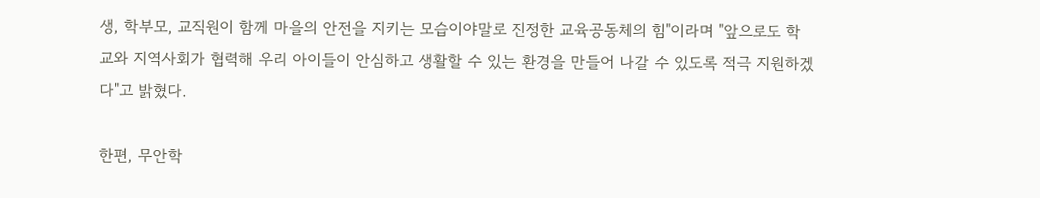생, 학부모, 교직원이 함께 마을의 안전을 지키는 모습이야말로 진정한 교육공동체의 힘"이라며 "앞으로도 학교와 지역사회가 협력해 우리 아이들이 안심하고 생활할 수 있는 환경을 만들어 나갈 수 있도록 적극 지원하겠다"고 밝혔다.

한편, 무안학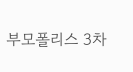부모폴리스 3차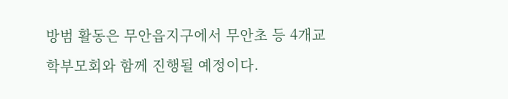방범 활동은 무안읍지구에서 무안초 등 4개교 학부모회와 함께 진행될 예정이다.